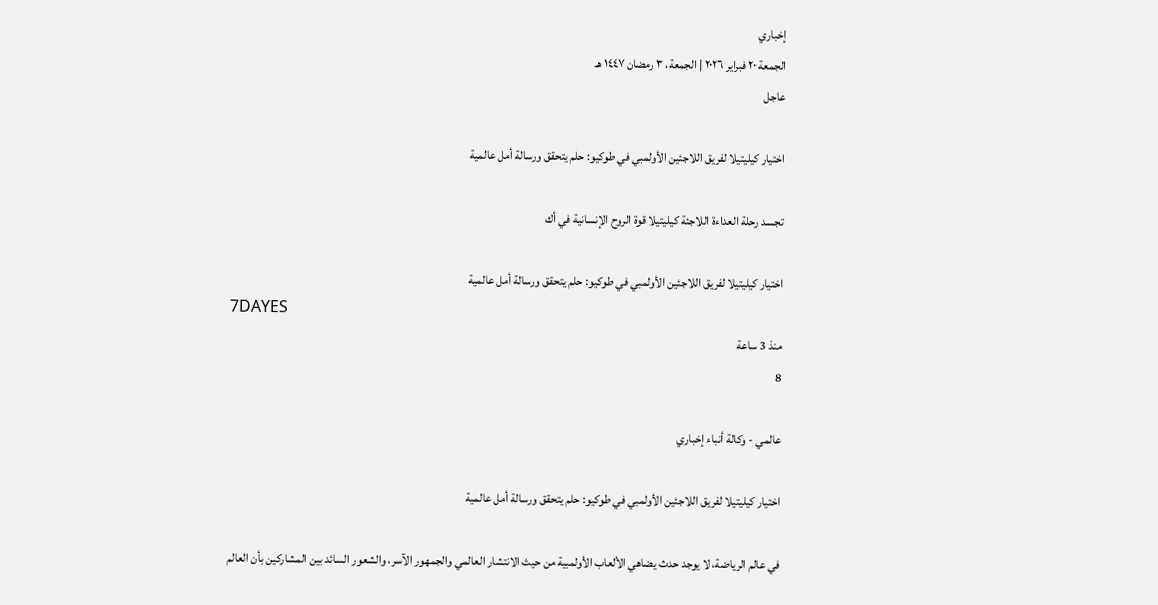إخباري
الجمعة ٢٠ فبراير ٢٠٢٦ | الجمعة، ٣ رمضان ١٤٤٧ هـ
عاجل

اختيار كيليتيلا لفريق اللاجئين الأولمبي في طوكيو: حلم يتحقق ورسالة أمل عالمية

تجسد رحلة العداءة اللاجئة كيليتيلا قوة الروح الإنسانية في أك

اختيار كيليتيلا لفريق اللاجئين الأولمبي في طوكيو: حلم يتحقق ورسالة أمل عالمية
7DAYES
منذ 3 ساعة
8

عالمي - وكالة أنباء إخباري

اختيار كيليتيلا لفريق اللاجئين الأولمبي في طوكيو: حلم يتحقق ورسالة أمل عالمية

في عالم الرياضة، لا يوجد حدث يضاهي الألعاب الأولمبية من حيث الانتشار العالمي والجمهور الآسر، والشعور السائد بين المشاركين بأن العالم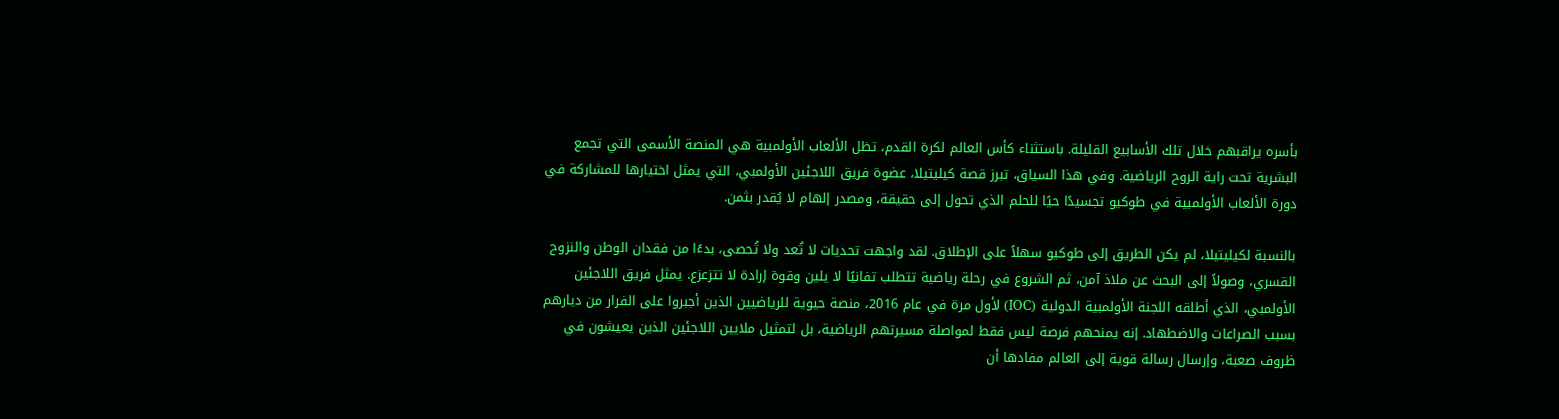بأسره يراقبهم خلال تلك الأسابيع القليلة. باستثناء كأس العالم لكرة القدم، تظل الألعاب الأولمبية هي المنصة الأسمى التي تجمع البشرية تحت راية الروح الرياضية. وفي هذا السياق، تبرز قصة كيليتيلا، عضوة فريق اللاجئين الأولمبي، التي يمثل اختيارها للمشاركة في دورة الألعاب الأولمبية في طوكيو تجسيدًا حيًا للحلم الذي تحول إلى حقيقة، ومصدر إلهام لا يُقدر بثمن.

بالنسبة لكيليتيلا، لم يكن الطريق إلى طوكيو سهلاً على الإطلاق. لقد واجهت تحديات لا تُعد ولا تُحصى، بدءًا من فقدان الوطن والنزوح القسري، وصولاً إلى البحث عن ملاذ آمن، ثم الشروع في رحلة رياضية تتطلب تفانيًا لا يلين وقوة إرادة لا تتزعزع. يمثل فريق اللاجئين الأولمبي، الذي أطلقه اللجنة الأولمبية الدولية (IOC) لأول مرة في عام 2016، منصة حيوية للرياضيين الذين أجبروا على الفرار من ديارهم بسبب الصراعات والاضطهاد. إنه يمنحهم فرصة ليس فقط لمواصلة مسيرتهم الرياضية، بل لتمثيل ملايين اللاجئين الذين يعيشون في ظروف صعبة، وإرسال رسالة قوية إلى العالم مفادها أن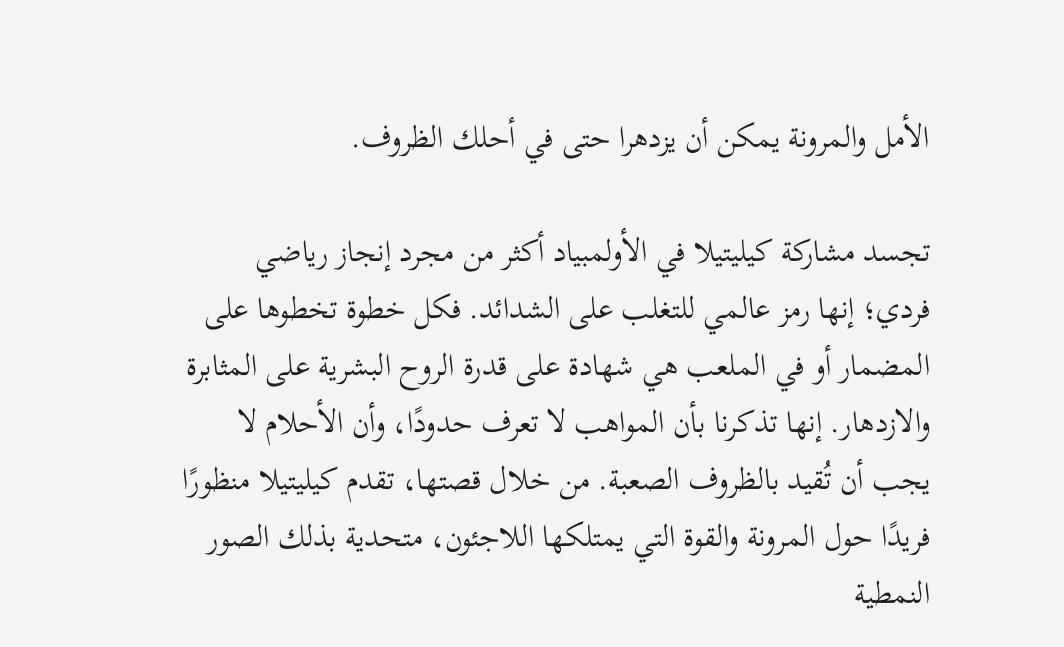الأمل والمرونة يمكن أن يزدهرا حتى في أحلك الظروف.

تجسد مشاركة كيليتيلا في الأولمبياد أكثر من مجرد إنجاز رياضي فردي؛ إنها رمز عالمي للتغلب على الشدائد. فكل خطوة تخطوها على المضمار أو في الملعب هي شهادة على قدرة الروح البشرية على المثابرة والازدهار. إنها تذكرنا بأن المواهب لا تعرف حدودًا، وأن الأحلام لا يجب أن تُقيد بالظروف الصعبة. من خلال قصتها، تقدم كيليتيلا منظورًا فريدًا حول المرونة والقوة التي يمتلكها اللاجئون، متحدية بذلك الصور النمطية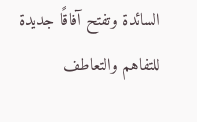السائدة وتفتح آفاقًا جديدة للتفاهم والتعاطف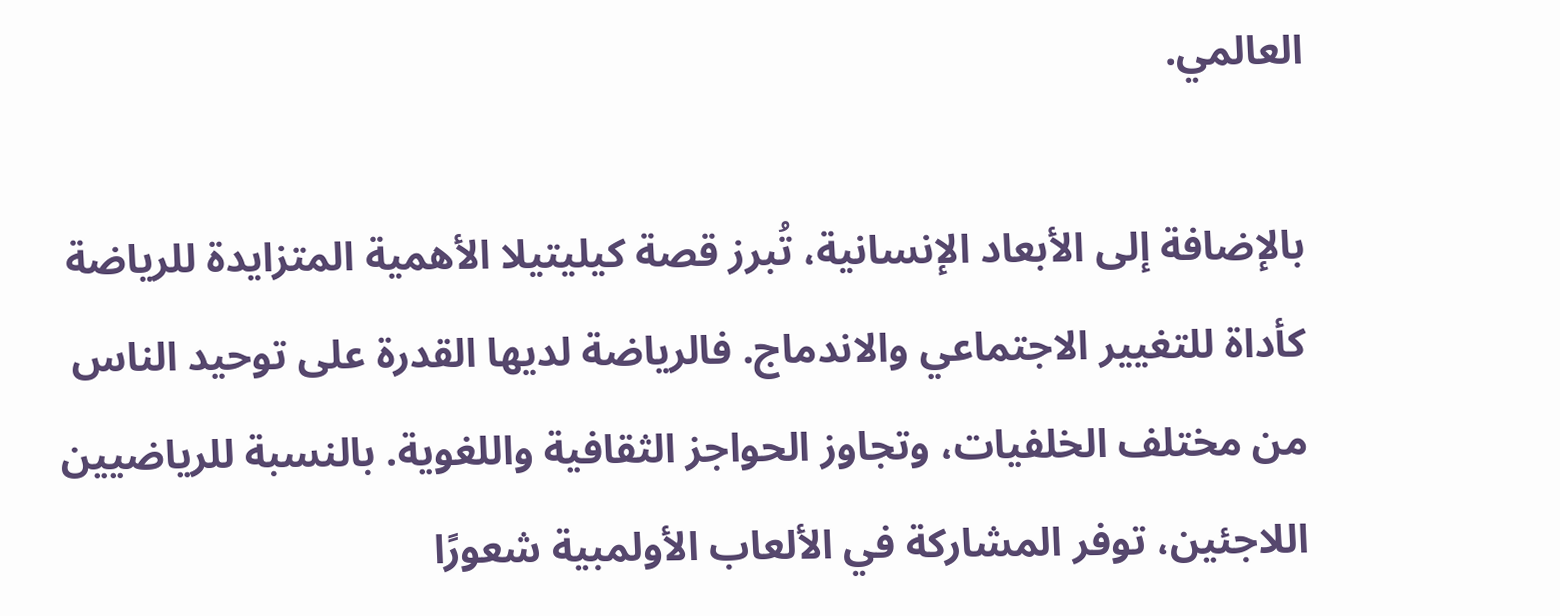العالمي.

بالإضافة إلى الأبعاد الإنسانية، تُبرز قصة كيليتيلا الأهمية المتزايدة للرياضة كأداة للتغيير الاجتماعي والاندماج. فالرياضة لديها القدرة على توحيد الناس من مختلف الخلفيات، وتجاوز الحواجز الثقافية واللغوية. بالنسبة للرياضيين اللاجئين، توفر المشاركة في الألعاب الأولمبية شعورًا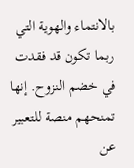بالانتماء والهوية التي ربما تكون قد فقدت في خضم النزوح. إنها تمنحهم منصة للتعبير عن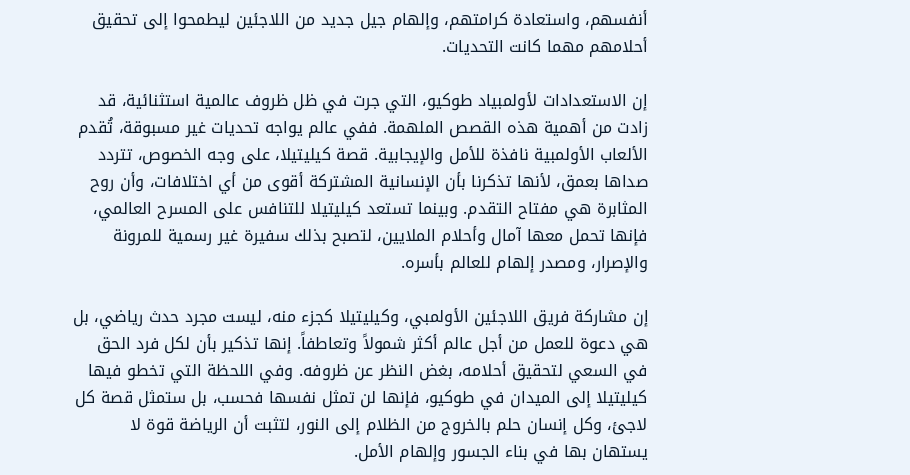أنفسهم، واستعادة كرامتهم، وإلهام جيل جديد من اللاجئين ليطمحوا إلى تحقيق أحلامهم مهما كانت التحديات.

إن الاستعدادات لأولمبياد طوكيو، التي جرت في ظل ظروف عالمية استثنائية، قد زادت من أهمية هذه القصص الملهمة. ففي عالم يواجه تحديات غير مسبوقة، تُقدم الألعاب الأولمبية نافذة للأمل والإيجابية. قصة كيليتيلا، على وجه الخصوص، تتردد صداها بعمق، لأنها تذكرنا بأن الإنسانية المشتركة أقوى من أي اختلافات، وأن روح المثابرة هي مفتاح التقدم. وبينما تستعد كيليتيلا للتنافس على المسرح العالمي، فإنها تحمل معها آمال وأحلام الملايين، لتصبح بذلك سفيرة غير رسمية للمرونة والإصرار، ومصدر إلهام للعالم بأسره.

إن مشاركة فريق اللاجئين الأولمبي، وكيليتيلا كجزء منه، ليست مجرد حدث رياضي، بل هي دعوة للعمل من أجل عالم أكثر شمولاً وتعاطفاً. إنها تذكير بأن لكل فرد الحق في السعي لتحقيق أحلامه، بغض النظر عن ظروفه. وفي اللحظة التي تخطو فيها كيليتيلا إلى الميدان في طوكيو، فإنها لن تمثل نفسها فحسب، بل ستمثل قصة كل لاجئ، وكل إنسان حلم بالخروج من الظلام إلى النور، لتثبت أن الرياضة قوة لا يستهان بها في بناء الجسور وإلهام الأمل.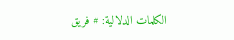الكلمات الدلالية: # فريق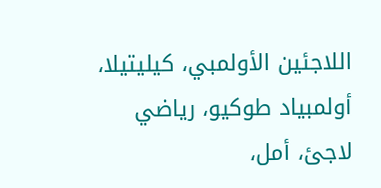اللاجئين الأولمبي، كيليتيلا، أولمبياد طوكيو، رياضي لاجئ، أمل،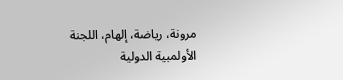مرونة، رياضة، إلهام، اللجنة الأولمبية الدولية